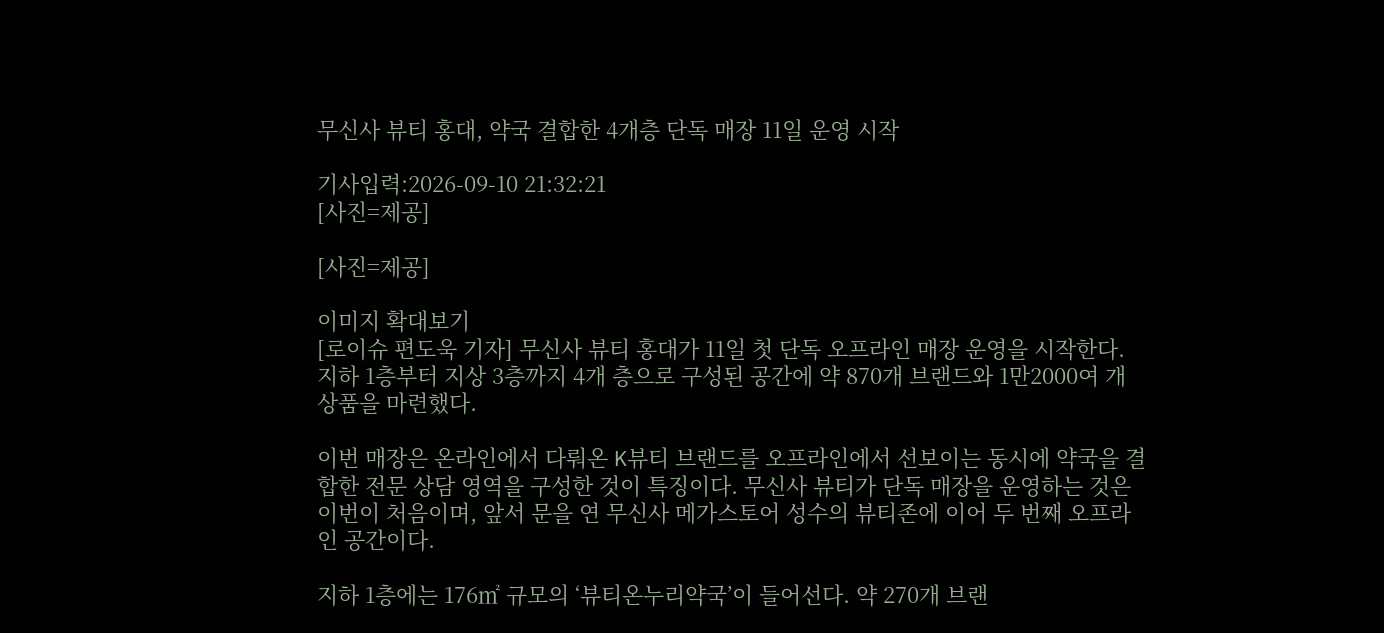무신사 뷰티 홍대, 약국 결합한 4개층 단독 매장 11일 운영 시작

기사입력:2026-09-10 21:32:21
[사진=제공]

[사진=제공]

이미지 확대보기
[로이슈 편도욱 기자] 무신사 뷰티 홍대가 11일 첫 단독 오프라인 매장 운영을 시작한다. 지하 1층부터 지상 3층까지 4개 층으로 구성된 공간에 약 870개 브랜드와 1만2000여 개 상품을 마련했다.

이번 매장은 온라인에서 다뤄온 K뷰티 브랜드를 오프라인에서 선보이는 동시에 약국을 결합한 전문 상담 영역을 구성한 것이 특징이다. 무신사 뷰티가 단독 매장을 운영하는 것은 이번이 처음이며, 앞서 문을 연 무신사 메가스토어 성수의 뷰티존에 이어 두 번째 오프라인 공간이다.

지하 1층에는 176㎡ 규모의 ‘뷰티온누리약국’이 들어선다. 약 270개 브랜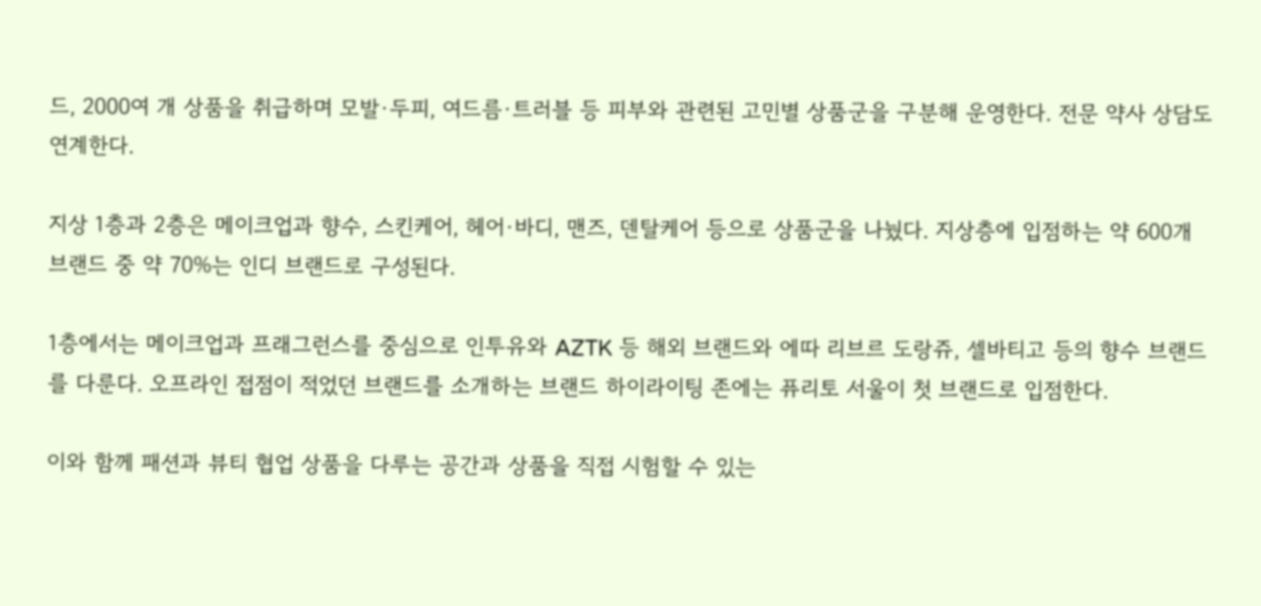드, 2000여 개 상품을 취급하며 모발·두피, 여드름·트러블 등 피부와 관련된 고민별 상품군을 구분해 운영한다. 전문 약사 상담도 연계한다.

지상 1층과 2층은 메이크업과 향수, 스킨케어, 헤어·바디, 맨즈, 덴탈케어 등으로 상품군을 나눴다. 지상층에 입점하는 약 600개 브랜드 중 약 70%는 인디 브랜드로 구성된다.

1층에서는 메이크업과 프래그런스를 중심으로 인투유와 AZTK 등 해외 브랜드와 에따 리브르 도랑쥬, 셀바티고 등의 향수 브랜드를 다룬다. 오프라인 접점이 적었던 브랜드를 소개하는 브랜드 하이라이팅 존에는 퓨리토 서울이 첫 브랜드로 입점한다.

이와 함께 패션과 뷰티 협업 상품을 다루는 공간과 상품을 직접 시험할 수 있는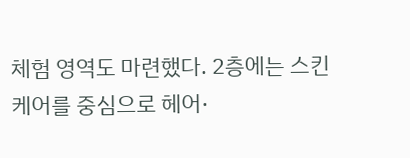체험 영역도 마련했다. 2층에는 스킨케어를 중심으로 헤어·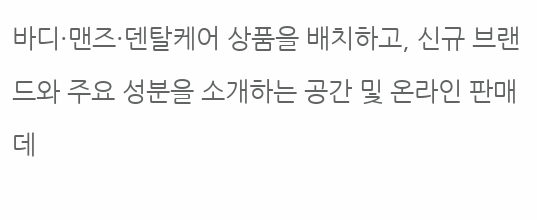바디·맨즈·덴탈케어 상품을 배치하고, 신규 브랜드와 주요 성분을 소개하는 공간 및 온라인 판매 데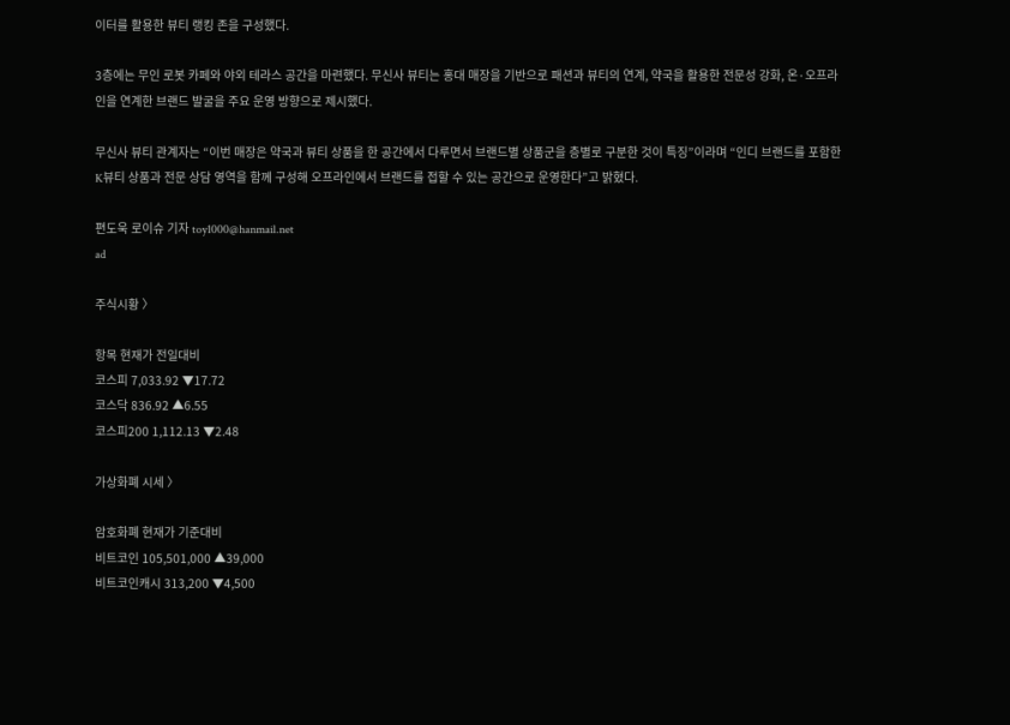이터를 활용한 뷰티 랭킹 존을 구성했다.

3층에는 무인 로봇 카페와 야외 테라스 공간을 마련했다. 무신사 뷰티는 홍대 매장을 기반으로 패션과 뷰티의 연계, 약국을 활용한 전문성 강화, 온·오프라인을 연계한 브랜드 발굴을 주요 운영 방향으로 제시했다.

무신사 뷰티 관계자는 “이번 매장은 약국과 뷰티 상품을 한 공간에서 다루면서 브랜드별 상품군을 층별로 구분한 것이 특징”이라며 “인디 브랜드를 포함한 K뷰티 상품과 전문 상담 영역을 함께 구성해 오프라인에서 브랜드를 접할 수 있는 공간으로 운영한다”고 밝혔다.

편도욱 로이슈 기자 toy1000@hanmail.net
ad

주식시황 〉

항목 현재가 전일대비
코스피 7,033.92 ▼17.72
코스닥 836.92 ▲6.55
코스피200 1,112.13 ▼2.48

가상화폐 시세 〉

암호화폐 현재가 기준대비
비트코인 105,501,000 ▲39,000
비트코인캐시 313,200 ▼4,500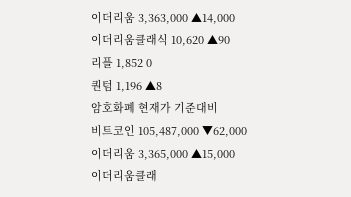이더리움 3,363,000 ▲14,000
이더리움클래식 10,620 ▲90
리플 1,852 0
퀀텀 1,196 ▲8
암호화폐 현재가 기준대비
비트코인 105,487,000 ▼62,000
이더리움 3,365,000 ▲15,000
이더리움클래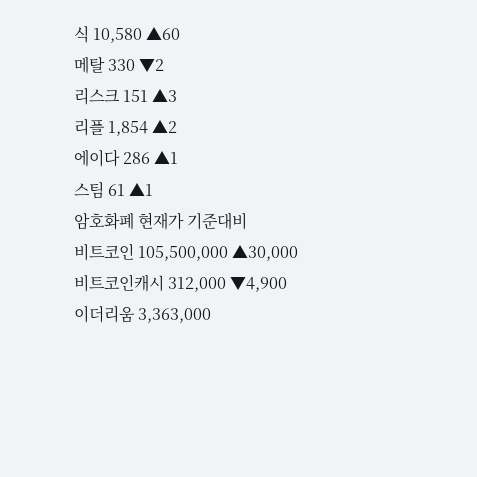식 10,580 ▲60
메탈 330 ▼2
리스크 151 ▲3
리플 1,854 ▲2
에이다 286 ▲1
스팀 61 ▲1
암호화폐 현재가 기준대비
비트코인 105,500,000 ▲30,000
비트코인캐시 312,000 ▼4,900
이더리움 3,363,000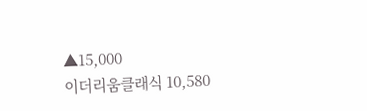▲15,000
이더리움클래식 10,580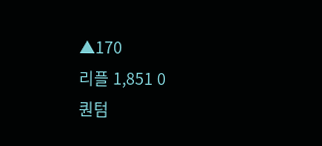▲170
리플 1,851 0
퀀텀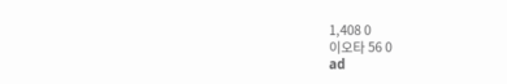1,408 0
이오타 56 0
ad